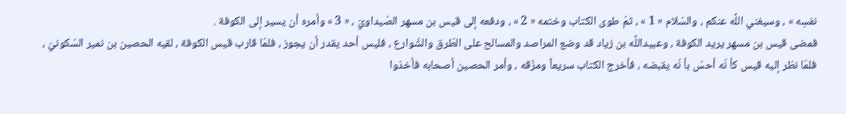نفسِه » ، وسيغني اللَّه عنكم ، والسّلام « 1 » ، ثمّ طوى الكتاب وختمه « 2 » ، ودفعه إلى قيس بن مسهر الصّيداويّ ، « 3 » وأمره أن يسير إلى الكوفة .
فمضى قيس بن مسهر يريد الكوفة ، وعبيداللَّه بن زياد قد وضع المراصد والمسالح على الطّرق والشّوارع ، فليس أحد يقدر أن يجوز ، فلمّا قارب قيس الكوفة ، لقيه الحصين بن نمير السّكونيّ ، فلمّا نظر إليه قيس كأ نّه أحسّ بأ نّه يقبضه ، فأخرج الكتاب سريعاً ومزّقه ، وأمر الحصين أصحابه فأخذوا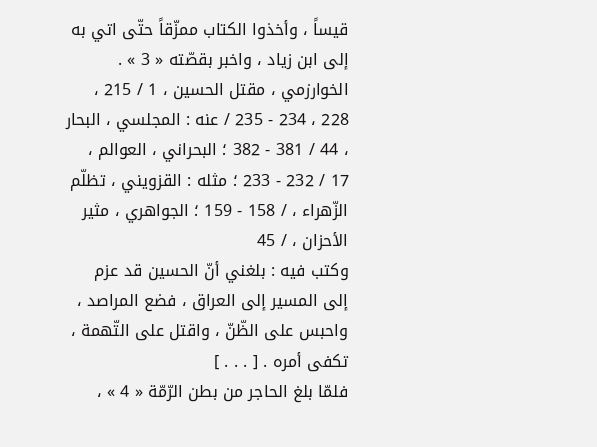قيساً ، وأخذوا الكتاب ممزّقاً حتّى اتي به إلى ابن زياد ، واخبر بقصّته « 3 » .
الخوارزمي ، مقتل الحسين ، 1 / 215 ، 228 ، 234 - 235 / عنه : المجلسي ، البحار ، 44 / 381 - 382 ؛ البحراني ، العوالم ، 17 / 232 - 233 ؛ مثله : القزويني ، تظلّم الزّهراء ، / 158 - 159 ؛ الجواهري ، مثير الأحزان ، / 45
وكتب فيه : بلغني أنّ الحسين قد عزم إلى المسير إلى العراق ، فضع المراصد ، واحبس على الظّنّ ، واقتل على التّهمة ، تكفى أمره . [ . . . ]
فلمّا بلغ الحاجر من بطن الرّمّة « 4 » ،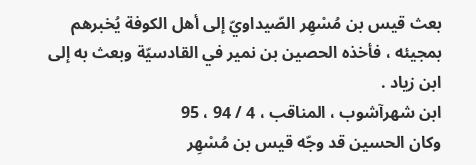بعث قيس بن مُسْهِر الصّيداويّ إلى أهل الكوفة يُخبرهم بمجيئه ، فأخذه الحصين بن نمير في القادسيّة وبعث به إلى ابن زياد .
ابن شهرآشوب ، المناقب ، 4 / 94 ، 95
وكان الحسين قد وجّه قيس بن مُسْهِر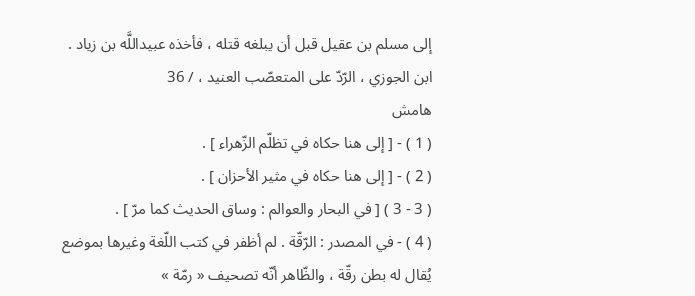إلى مسلم بن عقيل قبل أن يبلغه قتله ، فأخذه عبيداللَّه بن زياد .
ابن الجوزي ، الرّدّ على المتعصّب العنيد ، / 36
هامش
( 1 ) - [ إلى هنا حكاه في تظلّم الزّهراء ] .
( 2 ) - [ إلى هنا حكاه في مثير الأحزان ] .
( 3 - 3 ) [ في البحار والعوالم : وساق الحديث كما مرّ ] .
( 4 ) - في المصدر : الرّقّة . لم أظفر في كتب اللّغة وغيرها بموضع يُقال له بطن رقّة ، والظّاهر أنّه تصحيف « رمّة »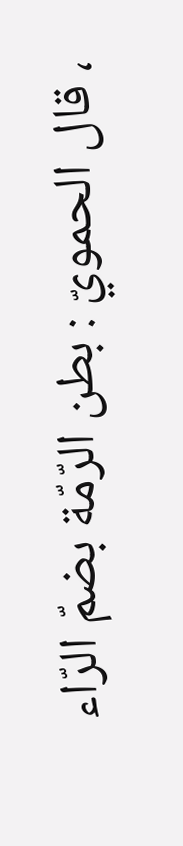، قال الحمويّ : بطن الرّمّة بضمّ الرّاء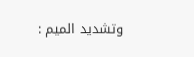وتشديد الميم :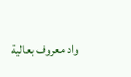واد معروف بعالية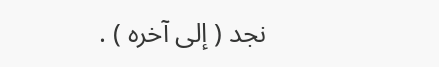نجد ( إلى آخره ) .